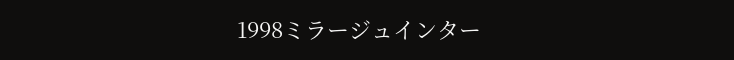1998ミラージュインター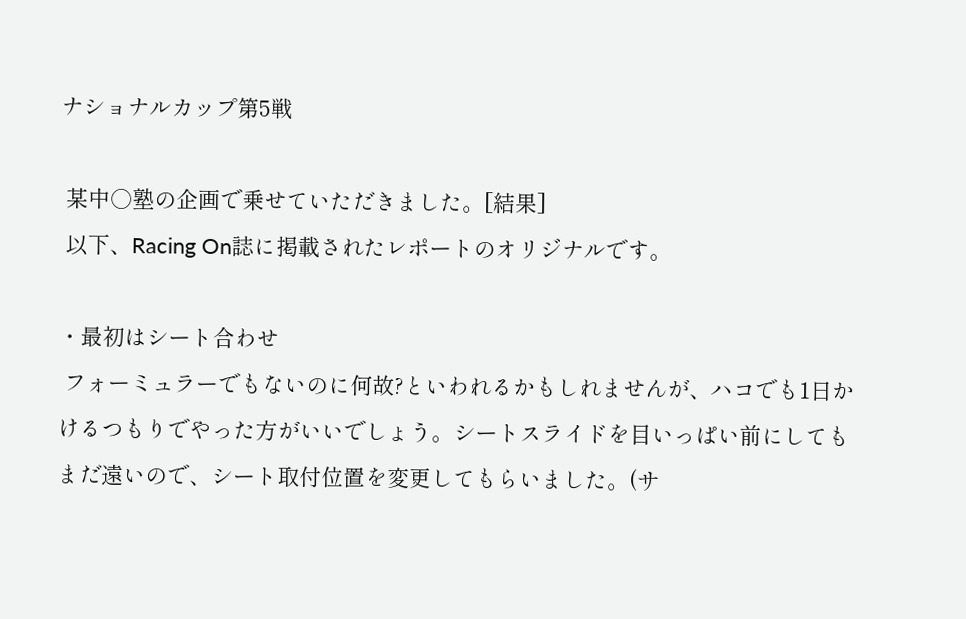ナショナルカップ第5戦

 某中○塾の企画で乗せていただきました。[結果]
 以下、Racing On誌に掲載されたレポートのオリジナルです。

・最初はシート合わせ
 フォーミュラーでもないのに何故?といわれるかもしれませんが、ハコでも1日かけるつもりでやった方がいいでしょう。シートスライドを目いっぱい前にしてもまだ遠いので、シート取付位置を変更してもらいました。(サ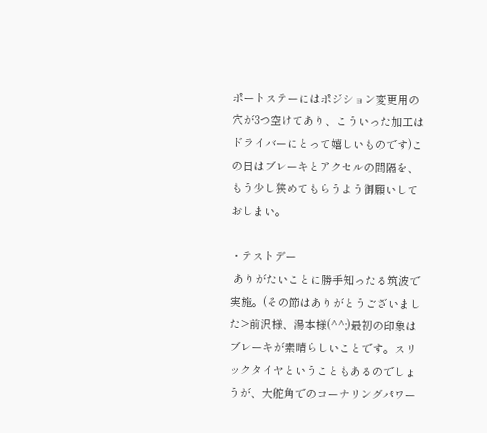ポートステーにはポジション変更用の穴が3つ空けてあり、こういった加工はドライバーにとって嬉しいものです)この日はブレーキとアクセルの間隔を、もう少し狭めてもらうよう御願いしておしまい。

・テストデー
 ありがたいことに勝手知ったる筑波で実施。(その節はありがとうございました>前沢様、湯本様(^^;)最初の印象はブレーキが素晴らしいことです。スリックタイヤということもあるのでしょうが、大舵角でのコーナリングパワー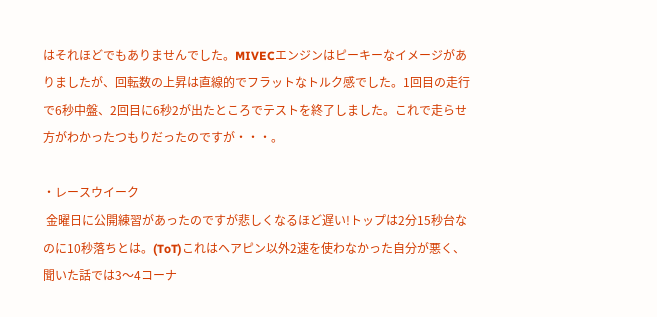はそれほどでもありませんでした。MIVECエンジンはピーキーなイメージがありましたが、回転数の上昇は直線的でフラットなトルク感でした。1回目の走行で6秒中盤、2回目に6秒2が出たところでテストを終了しました。これで走らせ方がわかったつもりだったのですが・・・。

・レースウイーク
 金曜日に公開練習があったのですが悲しくなるほど遅い!トップは2分15秒台なのに10秒落ちとは。(ToT)これはヘアピン以外2速を使わなかった自分が悪く、聞いた話では3〜4コーナ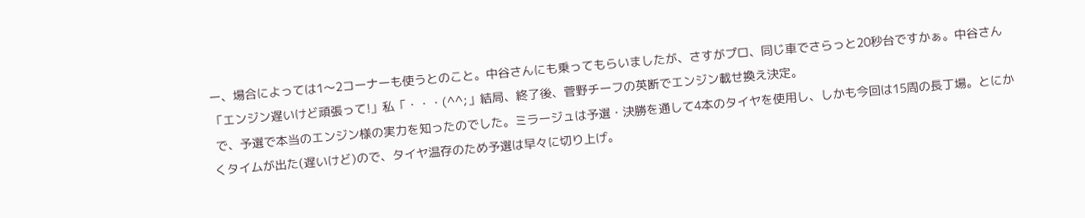ー、場合によっては1〜2コーナーも使うとのこと。中谷さんにも乗ってもらいましたが、さすがプロ、同じ車でさらっと20秒台ですかぁ。中谷さん「エンジン遅いけど頑張って!」私「・・・(^^;」結局、終了後、菅野チーフの英断でエンジン載せ換え決定。
 で、予選で本当のエンジン様の実力を知ったのでした。ミラージュは予選・決勝を通して4本のタイヤを使用し、しかも今回は15周の長丁場。とにかくタイムが出た(遅いけど)ので、タイヤ温存のため予選は早々に切り上げ。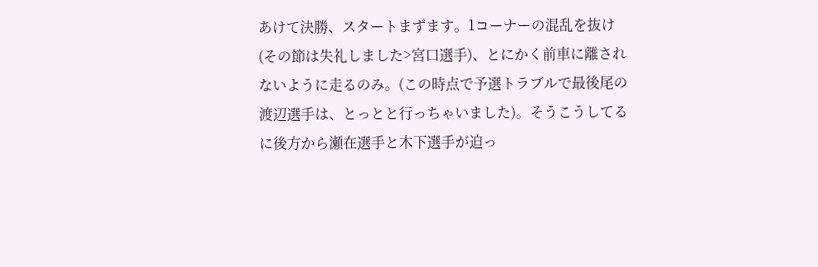あけて決勝、スタートまずます。1コーナーの混乱を抜け(その節は失礼しました>宮口選手)、とにかく前車に離されないように走るのみ。(この時点で予選トラブルで最後尾の渡辺選手は、とっとと行っちゃいました)。そうこうしてるに後方から瀬在選手と木下選手が迫っ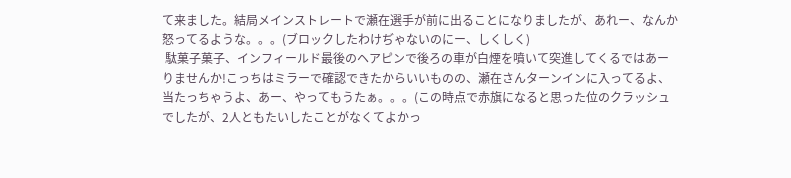て来ました。結局メインストレートで瀬在選手が前に出ることになりましたが、あれー、なんか怒ってるような。。。(ブロックしたわけぢゃないのにー、しくしく)
 駄菓子菓子、インフィールド最後のヘアピンで後ろの車が白煙を噴いて突進してくるではあーりませんか!こっちはミラーで確認できたからいいものの、瀬在さんターンインに入ってるよ、当たっちゃうよ、あー、やってもうたぁ。。。(この時点で赤旗になると思った位のクラッシュでしたが、2人ともたいしたことがなくてよかっ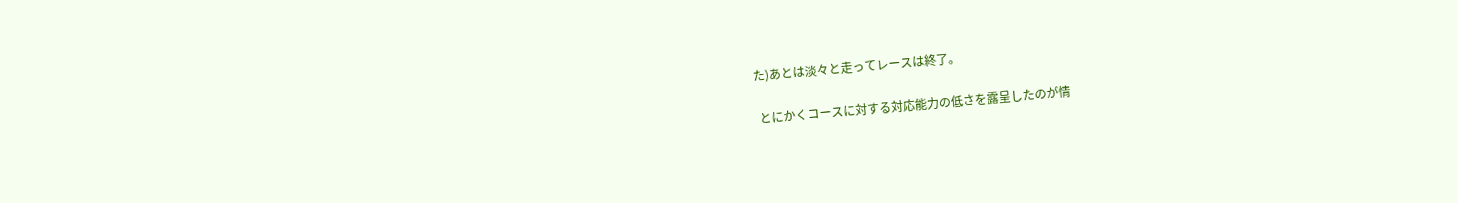た)あとは淡々と走ってレースは終了。

 とにかくコースに対する対応能力の低さを露呈したのが情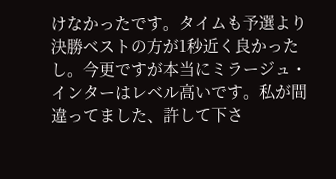けなかったです。タイムも予選より決勝ベストの方が1秒近く良かったし。今更ですが本当にミラージュ・インターはレベル高いです。私が間違ってました、許して下さ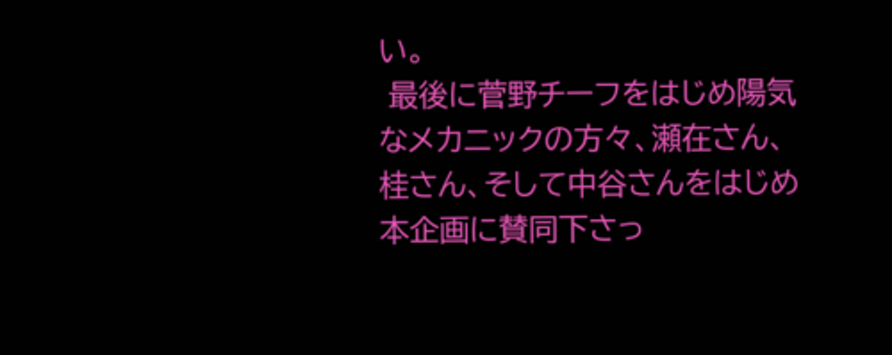い。
 最後に菅野チーフをはじめ陽気なメカニックの方々、瀬在さん、桂さん、そして中谷さんをはじめ本企画に賛同下さっ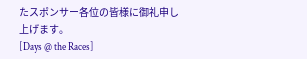たスポンサー各位の皆様に御礼申し上げます。
[Days @ the Races]